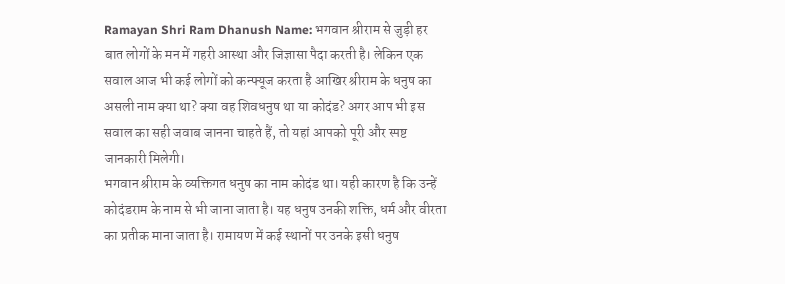Ramayan Shri Ram Dhanush Name: भगवान श्रीराम से जुड़ी हर बात लोगों के मन में गहरी आस्था और जिज्ञासा पैदा करती है। लेकिन एक सवाल आज भी कई लोगों को कन्फ्यूज करता है आखिर श्रीराम के धनुष का असली नाम क्या था? क्या वह शिवधनुष था या कोदंड? अगर आप भी इस सवाल का सही जवाब जानना चाहते हैं, तो यहां आपको पूरी और स्पष्ट जानकारी मिलेगी।
भगवान श्रीराम के व्यक्तिगत धनुष का नाम कोदंड था। यही कारण है कि उन्हें कोदंडराम के नाम से भी जाना जाता है। यह धनुष उनकी शक्ति, धर्म और वीरता का प्रतीक माना जाता है। रामायण में कई स्थानों पर उनके इसी धनुष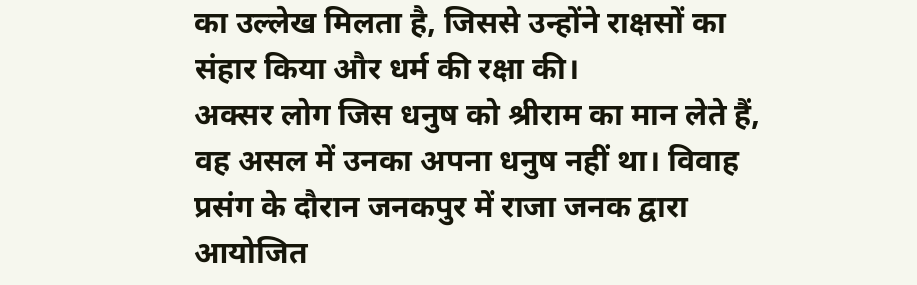का उल्लेख मिलता है, जिससे उन्होंने राक्षसों का संहार किया और धर्म की रक्षा की।
अक्सर लोग जिस धनुष को श्रीराम का मान लेते हैं, वह असल में उनका अपना धनुष नहीं था। विवाह प्रसंग के दौरान जनकपुर में राजा जनक द्वारा आयोजित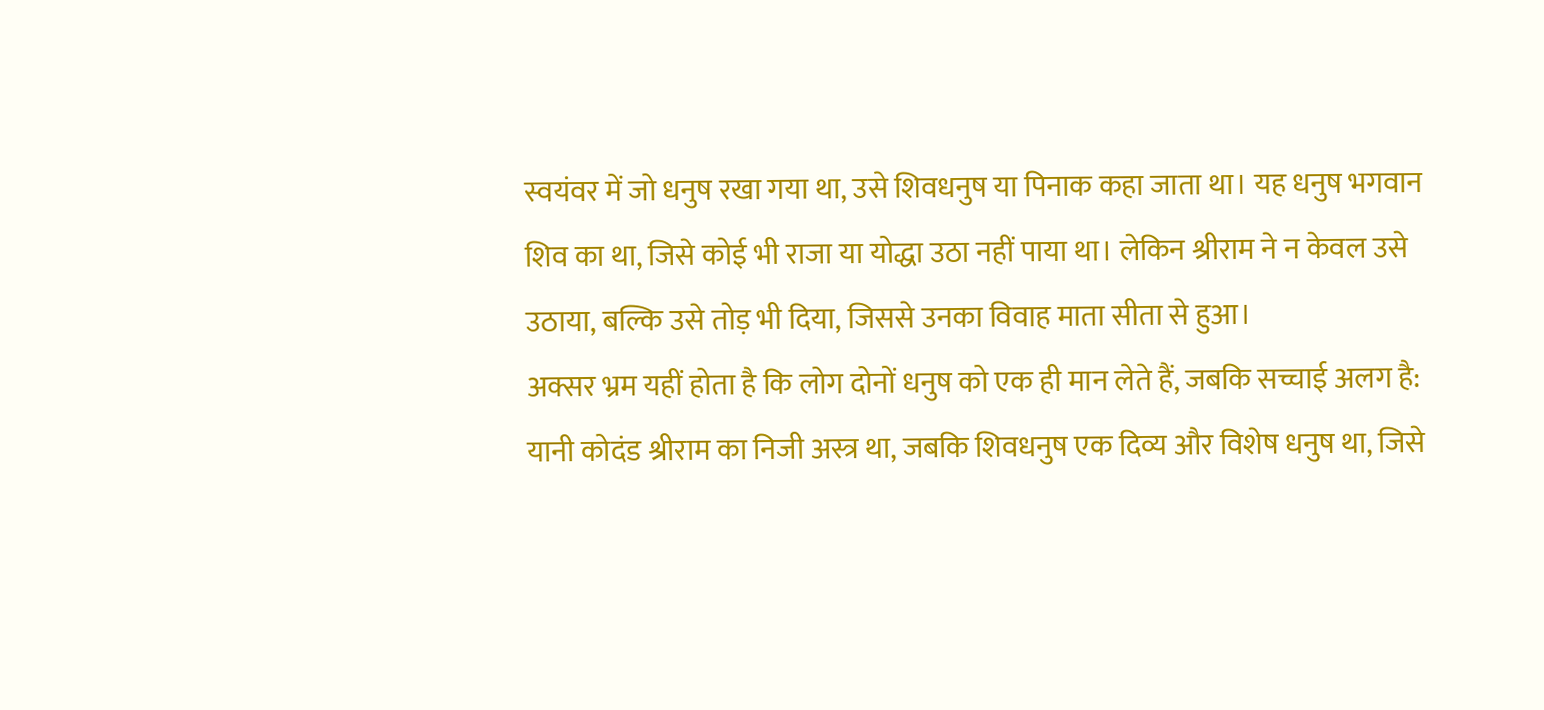स्वयंवर में जो धनुष रखा गया था, उसे शिवधनुष या पिनाक कहा जाता था। यह धनुष भगवान शिव का था, जिसे कोई भी राजा या योद्धा उठा नहीं पाया था। लेकिन श्रीराम ने न केवल उसे उठाया, बल्कि उसे तोड़ भी दिया, जिससे उनका विवाह माता सीता से हुआ।
अक्सर भ्रम यहीं होता है कि लोग दोनों धनुष को एक ही मान लेते हैं, जबकि सच्चाई अलग है:
यानी कोदंड श्रीराम का निजी अस्त्र था, जबकि शिवधनुष एक दिव्य और विशेष धनुष था, जिसे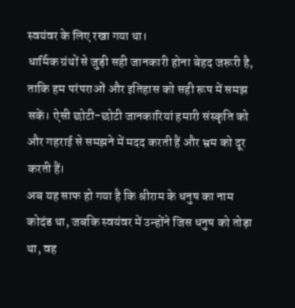स्वयंवर के लिए रखा गया था।
धार्मिक ग्रंथों से जुड़ी सही जानकारी होना बेहद जरूरी है, ताकि हम परंपराओं और इतिहास को सही रूप में समझ सकें। ऐसी छोटी-छोटी जानकारियां हमारी संस्कृति को और गहराई से समझने में मदद करती हैं और भ्रम को दूर करती हैं।
अब यह साफ हो गया है कि श्रीराम के धनुष का नाम कोदंड था, जबकि स्वयंवर में उन्होंने जिस धनुष को तोड़ा था, वह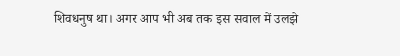शिवधनुष था। अगर आप भी अब तक इस सवाल में उलझे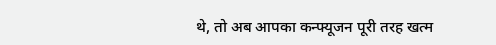थे, तो अब आपका कन्फ्यूजन पूरी तरह खत्म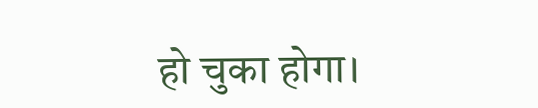हो चुका होगा।